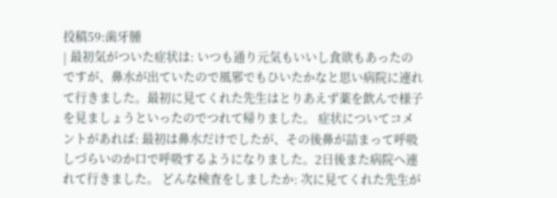投稿59:歯牙腫
| 最初気がついた症状は: いつも通り元気もいいし食欲もあったのですが、鼻水が出ていたので風邪でもひいたかなと思い病院に連れて行きました。最初に見てくれた先生はとりあえず薬を飲んで様子を見ましょうといったのでつれて帰りました。 症状についてコメントがあれば: 最初は鼻水だけでしたが、その後鼻が詰まって呼吸しづらいのか口で呼吸するようになりました。2日後また病院へ連れて行きました。 どんな検査をしましたか: 次に見てくれた先生が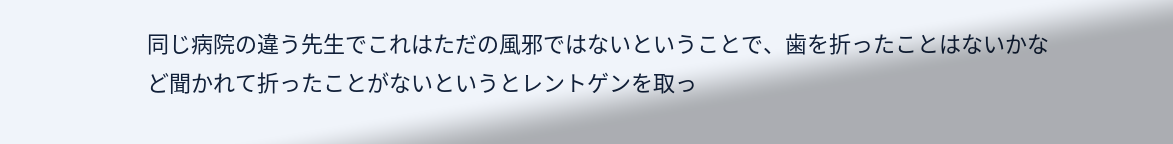同じ病院の違う先生でこれはただの風邪ではないということで、歯を折ったことはないかなど聞かれて折ったことがないというとレントゲンを取っ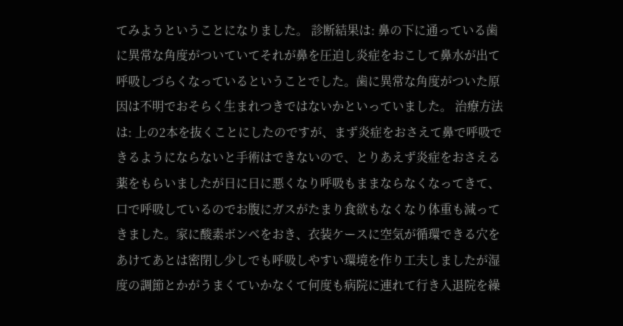てみようということになりました。 診断結果は: 鼻の下に通っている歯に異常な角度がついていてそれが鼻を圧迫し炎症をおこして鼻水が出て呼吸しづらくなっているということでした。歯に異常な角度がついた原因は不明でおそらく生まれつきではないかといっていました。 治療方法は: 上の2本を抜くことにしたのですが、まず炎症をおさえて鼻で呼吸できるようにならないと手術はできないので、とりあえず炎症をおさえる薬をもらいましたが日に日に悪くなり呼吸もままならなくなってきて、口で呼吸しているのでお腹にガスがたまり食欲もなくなり体重も減ってきました。家に酸素ボンベをおき、衣装ケースに空気が循環できる穴をあけてあとは密閉し少しでも呼吸しやすい環境を作り工夫しましたが湿度の調節とかがうまくていかなくて何度も病院に連れて行き入退院を繰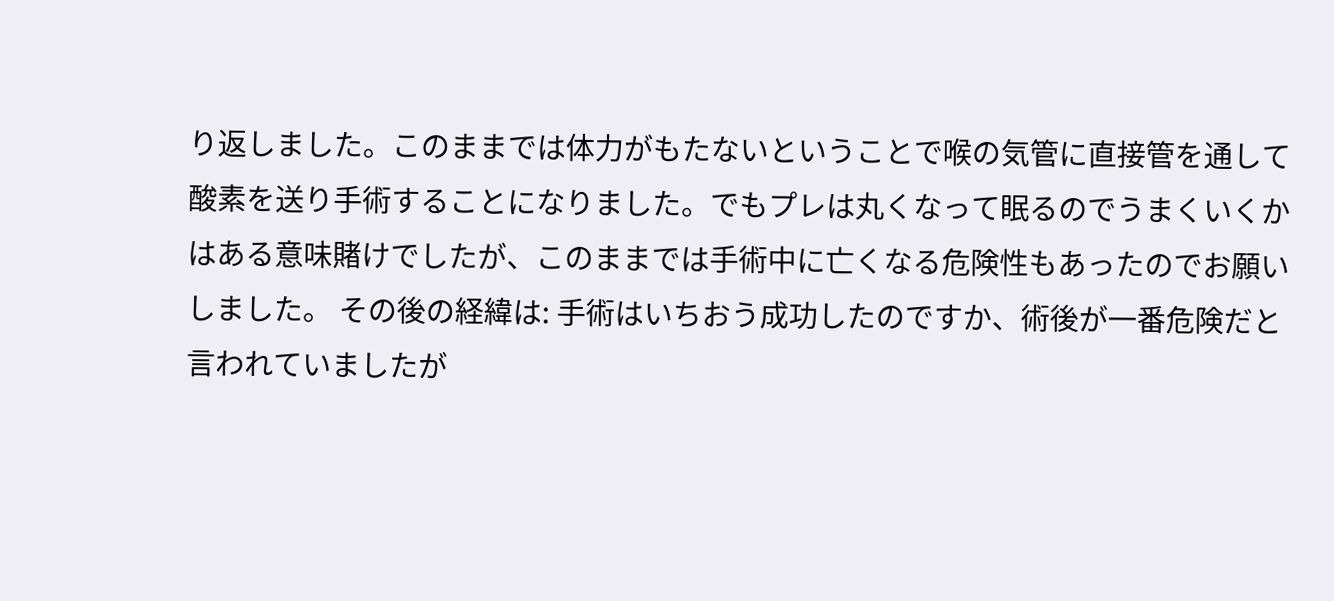り返しました。このままでは体力がもたないということで喉の気管に直接管を通して酸素を送り手術することになりました。でもプレは丸くなって眠るのでうまくいくかはある意味賭けでしたが、このままでは手術中に亡くなる危険性もあったのでお願いしました。 その後の経緯は: 手術はいちおう成功したのですか、術後が一番危険だと言われていましたが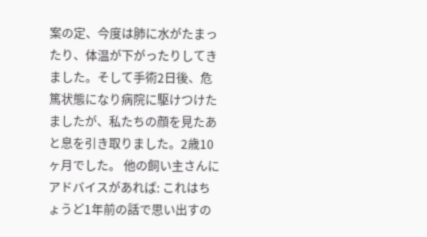案の定、今度は肺に水がたまったり、体温が下がったりしてきました。そして手術2日後、危篤状態になり病院に駆けつけたましたが、私たちの顔を見たあと息を引き取りました。2歳10ヶ月でした。 他の飼い主さんにアドバイスがあれば: これはちょうど1年前の話で思い出すの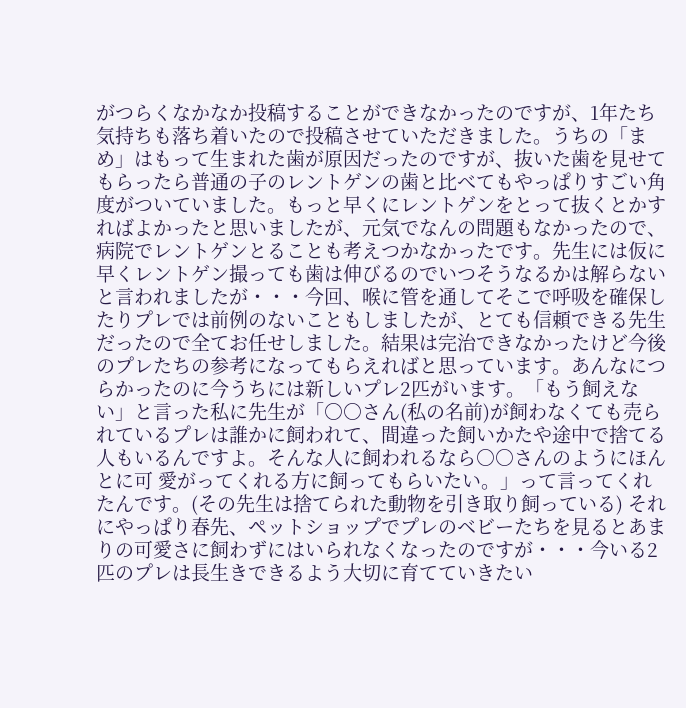がつらくなかなか投稿することができなかったのですが、1年たち気持ちも落ち着いたので投稿させていただきました。うちの「まめ」はもって生まれた歯が原因だったのですが、抜いた歯を見せてもらったら普通の子のレントゲンの歯と比べてもやっぱりすごい角度がついていました。もっと早くにレントゲンをとって抜くとかすればよかったと思いましたが、元気でなんの問題もなかったので、病院でレントゲンとることも考えつかなかったです。先生には仮に早くレントゲン撮っても歯は伸びるのでいつそうなるかは解らないと言われましたが・・・今回、喉に管を通してそこで呼吸を確保したりプレでは前例のないこともしましたが、とても信頼できる先生だったので全てお任せしました。結果は完治できなかったけど今後のプレたちの参考になってもらえればと思っています。あんなにつらかったのに今うちには新しいプレ2匹がいます。「もう飼えない」と言った私に先生が「○○さん(私の名前)が飼わなくても売られているプレは誰かに飼われて、間違った飼いかたや途中で捨てる人もいるんですよ。そんな人に飼われるなら○○さんのようにほんとに可 愛がってくれる方に飼ってもらいたい。」って言ってくれたんです。(その先生は捨てられた動物を引き取り飼っている) それにやっぱり春先、ペットショップでプレのベビーたちを見るとあまりの可愛さに飼わずにはいられなくなったのですが・・・今いる2匹のプレは長生きできるよう大切に育てていきたい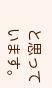と思っています。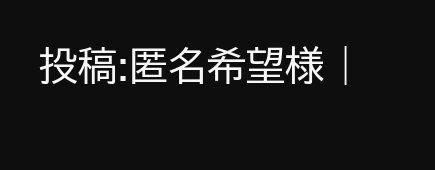投稿:匿名希望様 |